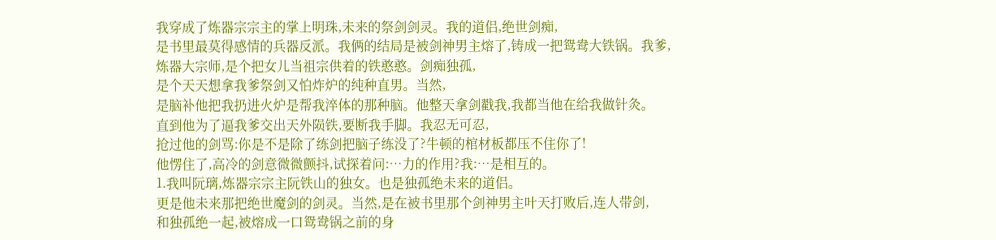我穿成了炼器宗宗主的掌上明珠,未来的祭剑剑灵。我的道侣,绝世剑痴,
是书里最莫得感情的兵器反派。我俩的结局是被剑神男主熔了,铸成一把鸳鸯大铁锅。我爹,
炼器大宗师,是个把女儿当祖宗供着的铁憨憨。剑痴独孤,
是个天天想拿我爹祭剑又怕炸炉的纯种直男。当然,
是脑补他把我扔进火炉是帮我淬体的那种脑。他整天拿剑戳我,我都当他在给我做针灸。
直到他为了逼我爹交出天外陨铁,要断我手脚。我忍无可忍,
抢过他的剑骂:你是不是除了练剑把脑子练没了?牛顿的棺材板都压不住你了!
他愣住了,高冷的剑意微微颤抖,试探着问:…力的作用?我:…是相互的。
1.我叫阮璃,炼器宗宗主阮铁山的独女。也是独孤绝未来的道侣。
更是他未来那把绝世魔剑的剑灵。当然,是在被书里那个剑神男主叶天打败后,连人带剑,
和独孤绝一起,被熔成一口鸳鸯锅之前的身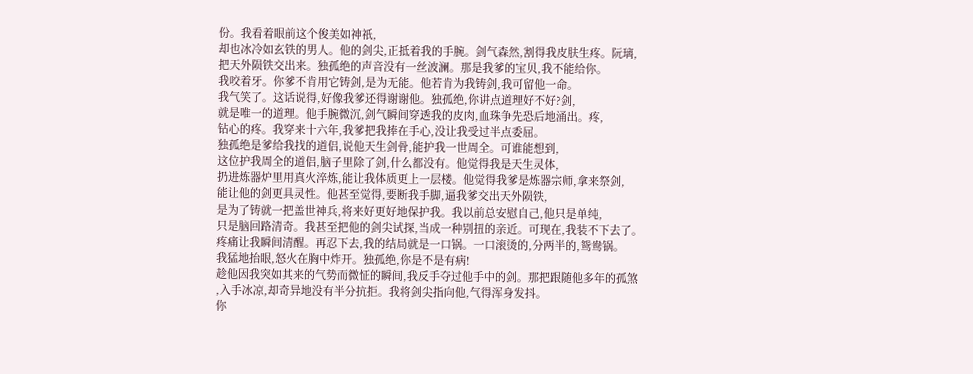份。我看着眼前这个俊美如神祇,
却也冰冷如玄铁的男人。他的剑尖,正抵着我的手腕。剑气森然,割得我皮肤生疼。阮璃,
把天外陨铁交出来。独孤绝的声音没有一丝波澜。那是我爹的宝贝,我不能给你。
我咬着牙。你爹不肯用它铸剑,是为无能。他若肯为我铸剑,我可留他一命。
我气笑了。这话说得,好像我爹还得谢谢他。独孤绝,你讲点道理好不好?剑,
就是唯一的道理。他手腕微沉,剑气瞬间穿透我的皮肉,血珠争先恐后地涌出。疼,
钻心的疼。我穿来十六年,我爹把我捧在手心,没让我受过半点委屈。
独孤绝是爹给我找的道侣,说他天生剑骨,能护我一世周全。可谁能想到,
这位护我周全的道侣,脑子里除了剑,什么都没有。他觉得我是天生灵体,
扔进炼器炉里用真火淬炼,能让我体质更上一层楼。他觉得我爹是炼器宗师,拿来祭剑,
能让他的剑更具灵性。他甚至觉得,要断我手脚,逼我爹交出天外陨铁,
是为了铸就一把盖世神兵,将来好更好地保护我。我以前总安慰自己,他只是单纯,
只是脑回路清奇。我甚至把他的剑尖试探,当成一种别扭的亲近。可现在,我装不下去了。
疼痛让我瞬间清醒。再忍下去,我的结局就是一口锅。一口滚烫的,分两半的,鸳鸯锅。
我猛地抬眼,怒火在胸中炸开。独孤绝,你是不是有病!
趁他因我突如其来的气势而微怔的瞬间,我反手夺过他手中的剑。那把跟随他多年的孤煞
,入手冰凉,却奇异地没有半分抗拒。我将剑尖指向他,气得浑身发抖。
你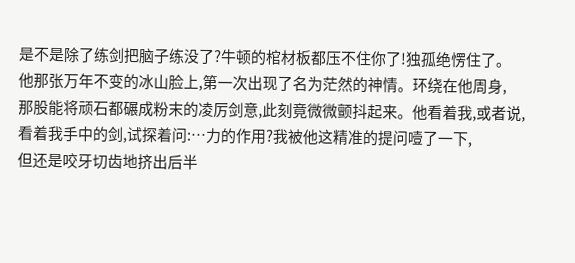是不是除了练剑把脑子练没了?牛顿的棺材板都压不住你了!独孤绝愣住了。
他那张万年不变的冰山脸上,第一次出现了名为茫然的神情。环绕在他周身,
那股能将顽石都碾成粉末的凌厉剑意,此刻竟微微颤抖起来。他看着我,或者说,
看着我手中的剑,试探着问:…力的作用?我被他这精准的提问噎了一下,
但还是咬牙切齿地挤出后半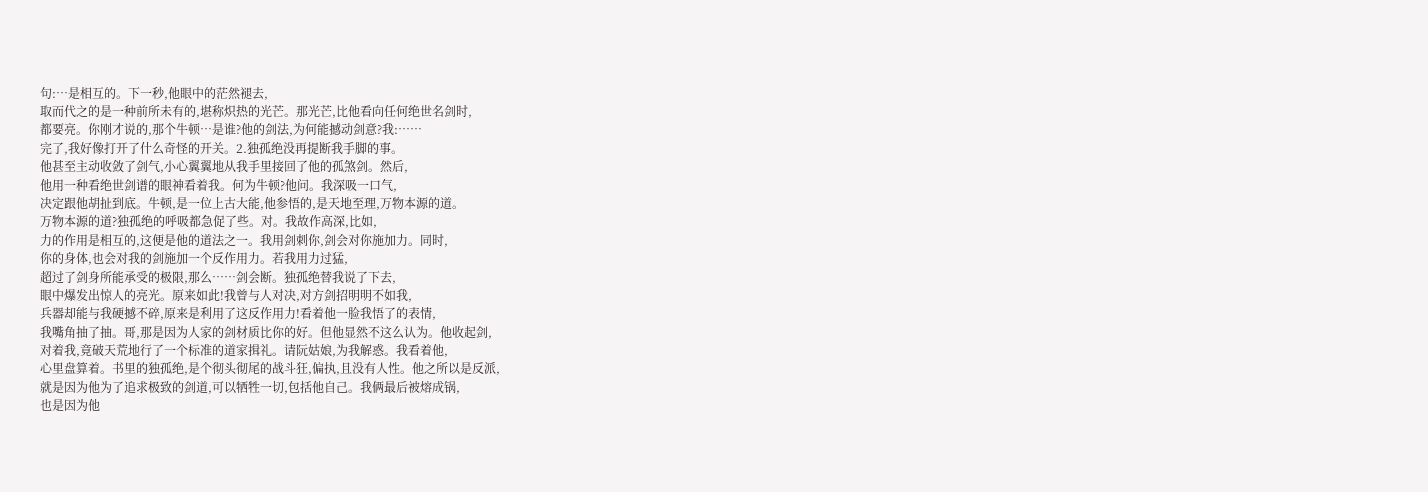句:…是相互的。下一秒,他眼中的茫然褪去,
取而代之的是一种前所未有的,堪称炽热的光芒。那光芒,比他看向任何绝世名剑时,
都要亮。你刚才说的,那个牛顿…是谁?他的剑法,为何能撼动剑意?我:……
完了,我好像打开了什么奇怪的开关。2.独孤绝没再提断我手脚的事。
他甚至主动收敛了剑气,小心翼翼地从我手里接回了他的孤煞剑。然后,
他用一种看绝世剑谱的眼神看着我。何为牛顿?他问。我深吸一口气,
决定跟他胡扯到底。牛顿,是一位上古大能,他参悟的,是天地至理,万物本源的道。
万物本源的道?独孤绝的呼吸都急促了些。对。我故作高深,比如,
力的作用是相互的,这便是他的道法之一。我用剑刺你,剑会对你施加力。同时,
你的身体,也会对我的剑施加一个反作用力。若我用力过猛,
超过了剑身所能承受的极限,那么……剑会断。独孤绝替我说了下去,
眼中爆发出惊人的亮光。原来如此!我曾与人对决,对方剑招明明不如我,
兵器却能与我硬撼不碎,原来是利用了这反作用力!看着他一脸我悟了的表情,
我嘴角抽了抽。哥,那是因为人家的剑材质比你的好。但他显然不这么认为。他收起剑,
对着我,竟破天荒地行了一个标准的道家揖礼。请阮姑娘,为我解惑。我看着他,
心里盘算着。书里的独孤绝,是个彻头彻尾的战斗狂,偏执,且没有人性。他之所以是反派,
就是因为他为了追求极致的剑道,可以牺牲一切,包括他自己。我俩最后被熔成锅,
也是因为他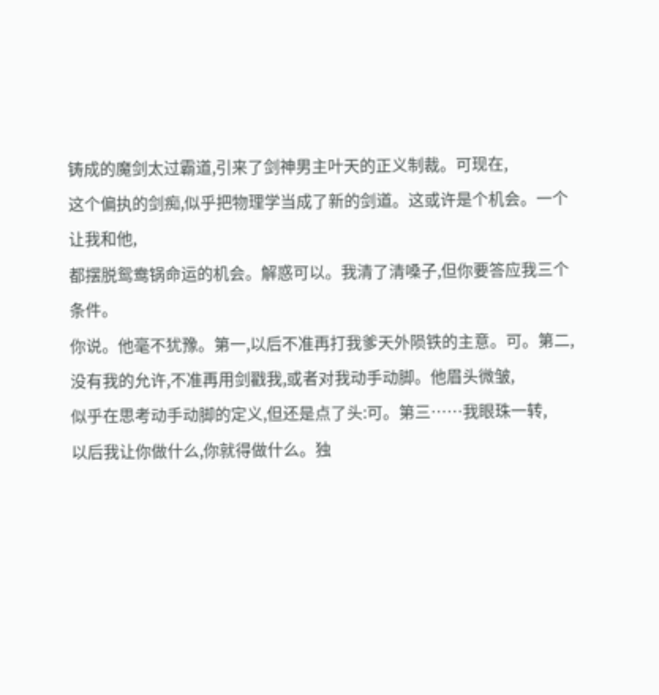铸成的魔剑太过霸道,引来了剑神男主叶天的正义制裁。可现在,
这个偏执的剑痴,似乎把物理学当成了新的剑道。这或许是个机会。一个让我和他,
都摆脱鸳鸯锅命运的机会。解惑可以。我清了清嗓子,但你要答应我三个条件。
你说。他毫不犹豫。第一,以后不准再打我爹天外陨铁的主意。可。第二,
没有我的允许,不准再用剑戳我,或者对我动手动脚。他眉头微皱,
似乎在思考动手动脚的定义,但还是点了头:可。第三……我眼珠一转,
以后我让你做什么,你就得做什么。独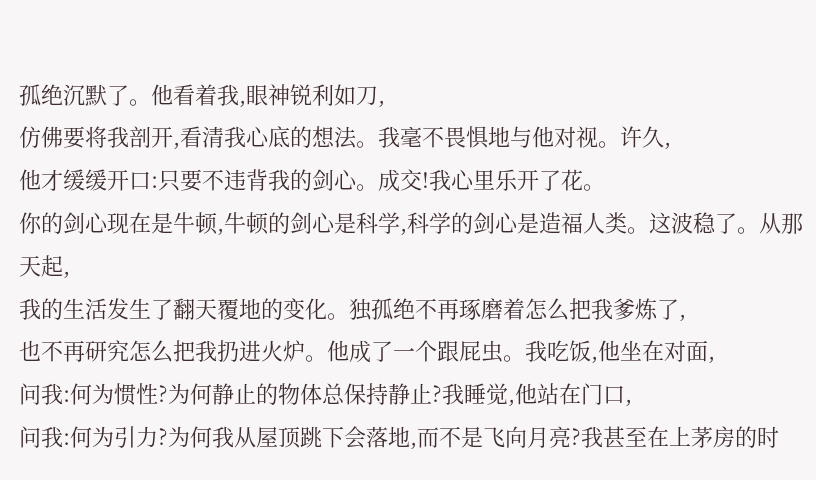孤绝沉默了。他看着我,眼神锐利如刀,
仿佛要将我剖开,看清我心底的想法。我毫不畏惧地与他对视。许久,
他才缓缓开口:只要不违背我的剑心。成交!我心里乐开了花。
你的剑心现在是牛顿,牛顿的剑心是科学,科学的剑心是造福人类。这波稳了。从那天起,
我的生活发生了翻天覆地的变化。独孤绝不再琢磨着怎么把我爹炼了,
也不再研究怎么把我扔进火炉。他成了一个跟屁虫。我吃饭,他坐在对面,
问我:何为惯性?为何静止的物体总保持静止?我睡觉,他站在门口,
问我:何为引力?为何我从屋顶跳下会落地,而不是飞向月亮?我甚至在上茅房的时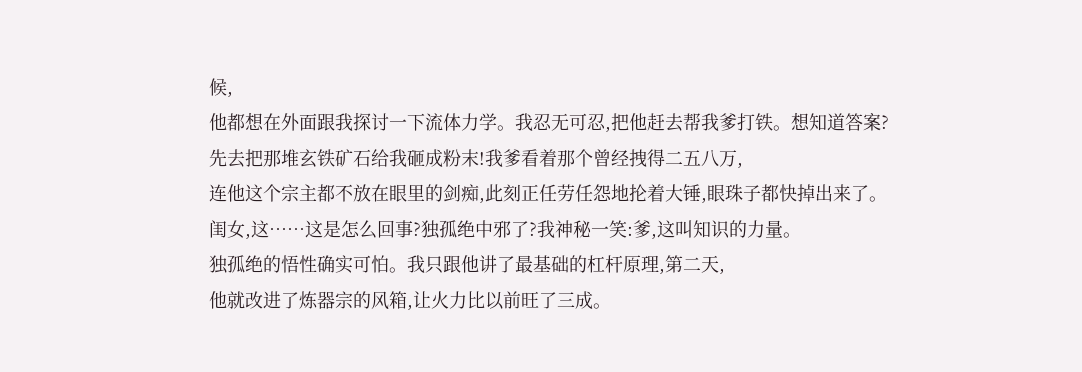候,
他都想在外面跟我探讨一下流体力学。我忍无可忍,把他赶去帮我爹打铁。想知道答案?
先去把那堆玄铁矿石给我砸成粉末!我爹看着那个曾经拽得二五八万,
连他这个宗主都不放在眼里的剑痴,此刻正任劳任怨地抡着大锤,眼珠子都快掉出来了。
闺女,这……这是怎么回事?独孤绝中邪了?我神秘一笑:爹,这叫知识的力量。
独孤绝的悟性确实可怕。我只跟他讲了最基础的杠杆原理,第二天,
他就改进了炼器宗的风箱,让火力比以前旺了三成。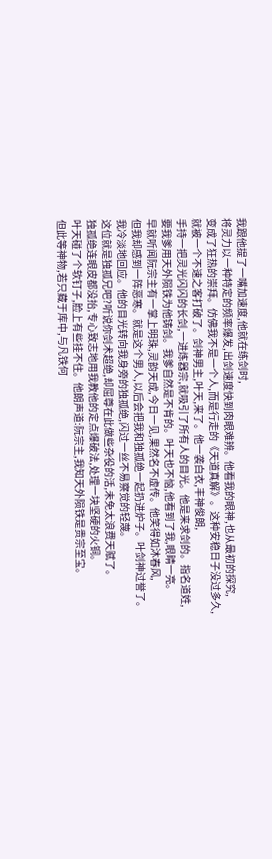我跟他提了一嘴加速度,他就在练剑时,
将灵力以一种特定的频率爆发,出剑速度快到肉眼难辨。他看我的眼神,也从最初的探究,
变成了狂热的崇拜。仿佛我不是一个人,而是行走的《天道真解》。这种安稳日子没过多久,
就被一个不速之客打破了。剑神男主,叶天,来了。他一袭白衣,丰神俊朗,
手持一把灵光闪闪的长剑,一进炼器宗,就吸引了所有人的目光。他是来求剑的。指名道姓,
要我爹用天外陨铁为他铸剑。我爹自然是不肯的。叶天也不恼,他看到了我,眼睛一亮。
早就听闻阮宗主有一掌上明珠,灵韵天成,今日一见,果然名不虚传。他笑得如沐春风,
但我却感到一阵恶寒。就是这个男人,以后会把我和独孤绝一起扔进炉子。叶剑神过誉了。
我冷淡地回应。他的目光转向我身旁的独孤绝,闪过一丝不易察觉的轻蔑。
这位就是独孤兄吧?听说你剑术超绝,却屈尊在此做些杂役的活,未免太浪费天赋了。
独孤绝连眼皮都没抬,专心致志地用我教他的定点爆破法,处理一块坚硬的火铜。
叶天碰了个软钉子,脸上有些挂不住。他朗声道:阮宗主,我知天外陨铁是贵宗至宝。
但此等神物,若只藏于库中,与凡铁何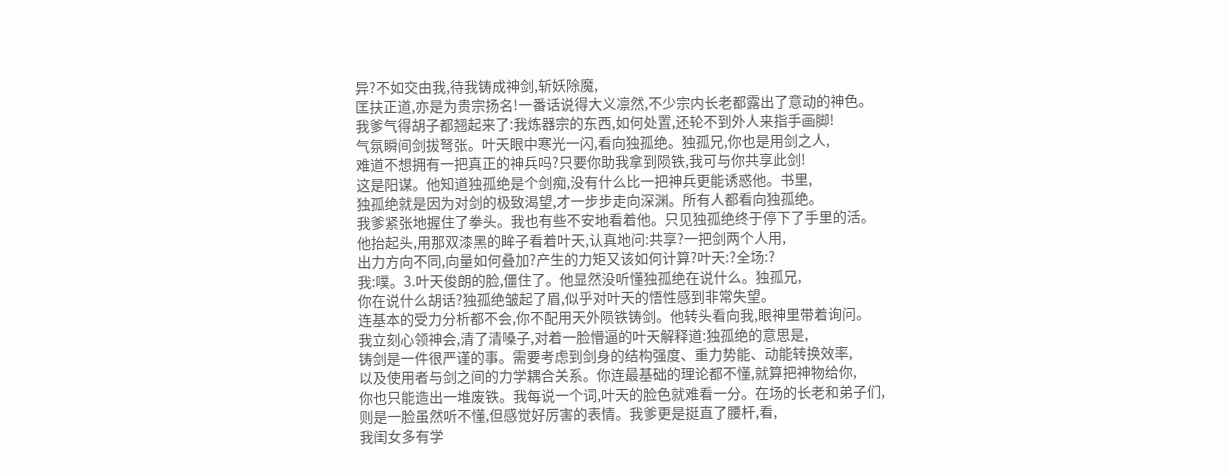异?不如交由我,待我铸成神剑,斩妖除魔,
匡扶正道,亦是为贵宗扬名!一番话说得大义凛然,不少宗内长老都露出了意动的神色。
我爹气得胡子都翘起来了:我炼器宗的东西,如何处置,还轮不到外人来指手画脚!
气氛瞬间剑拔弩张。叶天眼中寒光一闪,看向独孤绝。独孤兄,你也是用剑之人,
难道不想拥有一把真正的神兵吗?只要你助我拿到陨铁,我可与你共享此剑!
这是阳谋。他知道独孤绝是个剑痴,没有什么比一把神兵更能诱惑他。书里,
独孤绝就是因为对剑的极致渴望,才一步步走向深渊。所有人都看向独孤绝。
我爹紧张地握住了拳头。我也有些不安地看着他。只见独孤绝终于停下了手里的活。
他抬起头,用那双漆黑的眸子看着叶天,认真地问:共享?一把剑两个人用,
出力方向不同,向量如何叠加?产生的力矩又该如何计算?叶天:?全场:?
我:噗。3.叶天俊朗的脸,僵住了。他显然没听懂独孤绝在说什么。独孤兄,
你在说什么胡话?独孤绝皱起了眉,似乎对叶天的悟性感到非常失望。
连基本的受力分析都不会,你不配用天外陨铁铸剑。他转头看向我,眼神里带着询问。
我立刻心领神会,清了清嗓子,对着一脸懵逼的叶天解释道:独孤绝的意思是,
铸剑是一件很严谨的事。需要考虑到剑身的结构强度、重力势能、动能转换效率,
以及使用者与剑之间的力学耦合关系。你连最基础的理论都不懂,就算把神物给你,
你也只能造出一堆废铁。我每说一个词,叶天的脸色就难看一分。在场的长老和弟子们,
则是一脸虽然听不懂,但感觉好厉害的表情。我爹更是挺直了腰杆,看,
我闺女多有学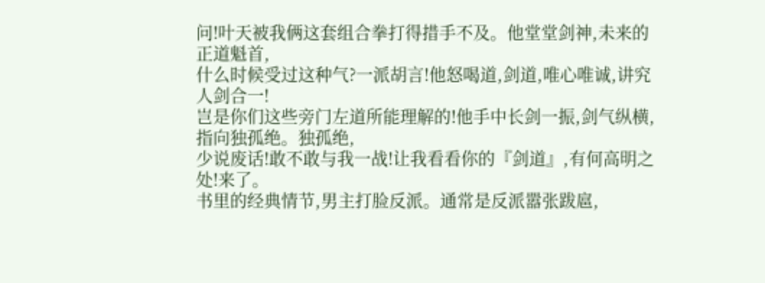问!叶天被我俩这套组合拳打得措手不及。他堂堂剑神,未来的正道魁首,
什么时候受过这种气?一派胡言!他怒喝道,剑道,唯心唯诚,讲究人剑合一!
岂是你们这些旁门左道所能理解的!他手中长剑一振,剑气纵横,指向独孤绝。独孤绝,
少说废话!敢不敢与我一战!让我看看你的『剑道』,有何高明之处!来了。
书里的经典情节,男主打脸反派。通常是反派嚣张跋扈,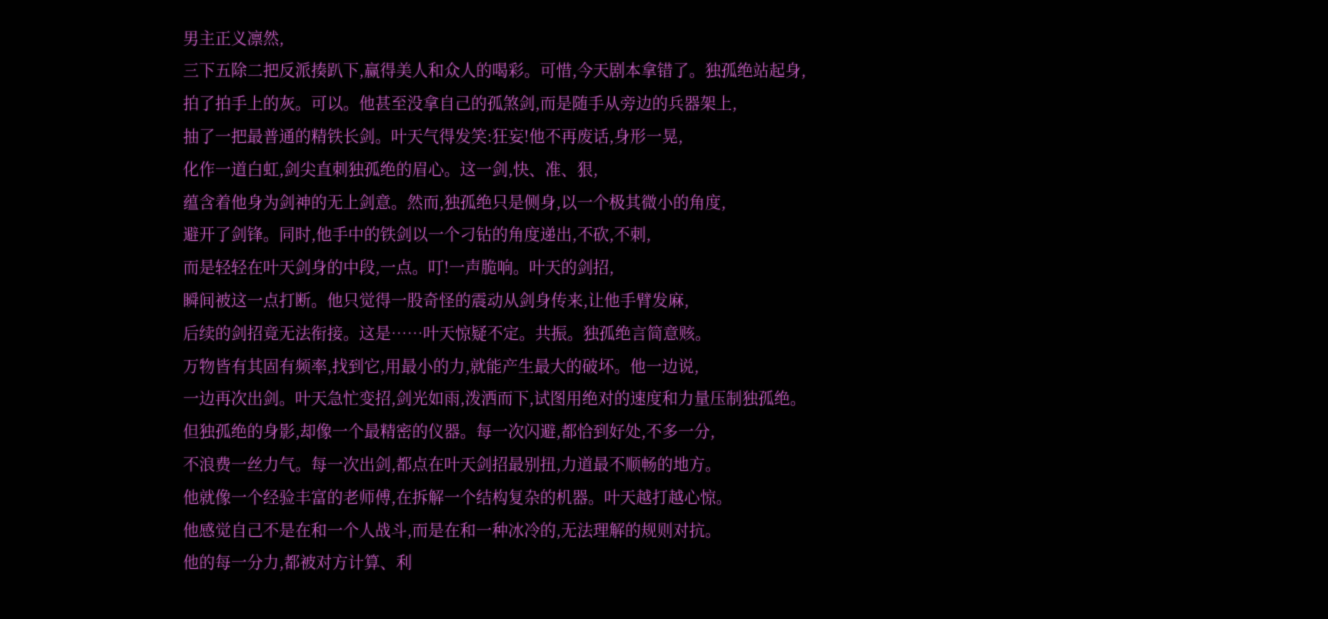男主正义凛然,
三下五除二把反派揍趴下,赢得美人和众人的喝彩。可惜,今天剧本拿错了。独孤绝站起身,
拍了拍手上的灰。可以。他甚至没拿自己的孤煞剑,而是随手从旁边的兵器架上,
抽了一把最普通的精铁长剑。叶天气得发笑:狂妄!他不再废话,身形一晃,
化作一道白虹,剑尖直刺独孤绝的眉心。这一剑,快、准、狠,
蕴含着他身为剑神的无上剑意。然而,独孤绝只是侧身,以一个极其微小的角度,
避开了剑锋。同时,他手中的铁剑以一个刁钻的角度递出,不砍,不刺,
而是轻轻在叶天剑身的中段,一点。叮!一声脆响。叶天的剑招,
瞬间被这一点打断。他只觉得一股奇怪的震动从剑身传来,让他手臂发麻,
后续的剑招竟无法衔接。这是……叶天惊疑不定。共振。独孤绝言简意赅。
万物皆有其固有频率,找到它,用最小的力,就能产生最大的破坏。他一边说,
一边再次出剑。叶天急忙变招,剑光如雨,泼洒而下,试图用绝对的速度和力量压制独孤绝。
但独孤绝的身影,却像一个最精密的仪器。每一次闪避,都恰到好处,不多一分,
不浪费一丝力气。每一次出剑,都点在叶天剑招最别扭,力道最不顺畅的地方。
他就像一个经验丰富的老师傅,在拆解一个结构复杂的机器。叶天越打越心惊。
他感觉自己不是在和一个人战斗,而是在和一种冰冷的,无法理解的规则对抗。
他的每一分力,都被对方计算、利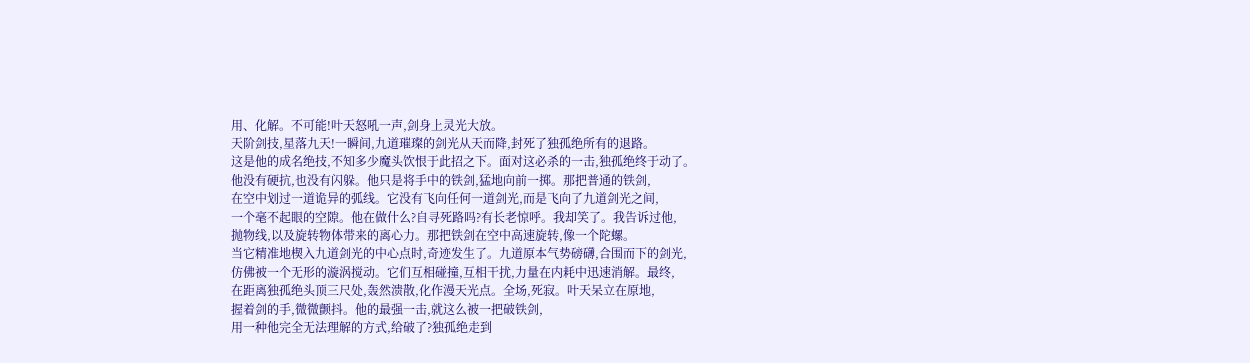用、化解。不可能!叶天怒吼一声,剑身上灵光大放。
天阶剑技,星落九天!一瞬间,九道璀璨的剑光从天而降,封死了独孤绝所有的退路。
这是他的成名绝技,不知多少魔头饮恨于此招之下。面对这必杀的一击,独孤绝终于动了。
他没有硬抗,也没有闪躲。他只是将手中的铁剑,猛地向前一掷。那把普通的铁剑,
在空中划过一道诡异的弧线。它没有飞向任何一道剑光,而是飞向了九道剑光之间,
一个毫不起眼的空隙。他在做什么?自寻死路吗?有长老惊呼。我却笑了。我告诉过他,
抛物线,以及旋转物体带来的离心力。那把铁剑在空中高速旋转,像一个陀螺。
当它精准地楔入九道剑光的中心点时,奇迹发生了。九道原本气势磅礴,合围而下的剑光,
仿佛被一个无形的漩涡搅动。它们互相碰撞,互相干扰,力量在内耗中迅速消解。最终,
在距离独孤绝头顶三尺处,轰然溃散,化作漫天光点。全场,死寂。叶天呆立在原地,
握着剑的手,微微颤抖。他的最强一击,就这么被一把破铁剑,
用一种他完全无法理解的方式,给破了?独孤绝走到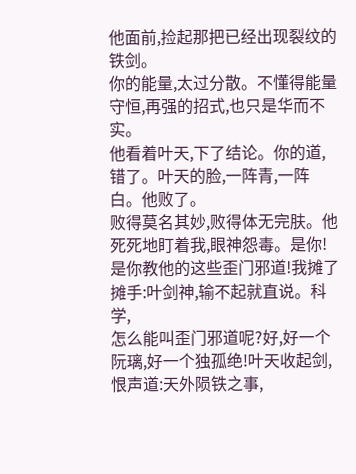他面前,捡起那把已经出现裂纹的铁剑。
你的能量,太过分散。不懂得能量守恒,再强的招式,也只是华而不实。
他看着叶天,下了结论。你的道,错了。叶天的脸,一阵青,一阵白。他败了。
败得莫名其妙,败得体无完肤。他死死地盯着我,眼神怨毒。是你!
是你教他的这些歪门邪道!我摊了摊手:叶剑神,输不起就直说。科学,
怎么能叫歪门邪道呢?好,好一个阮璃,好一个独孤绝!叶天收起剑,
恨声道:天外陨铁之事,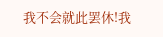我不会就此罢休!我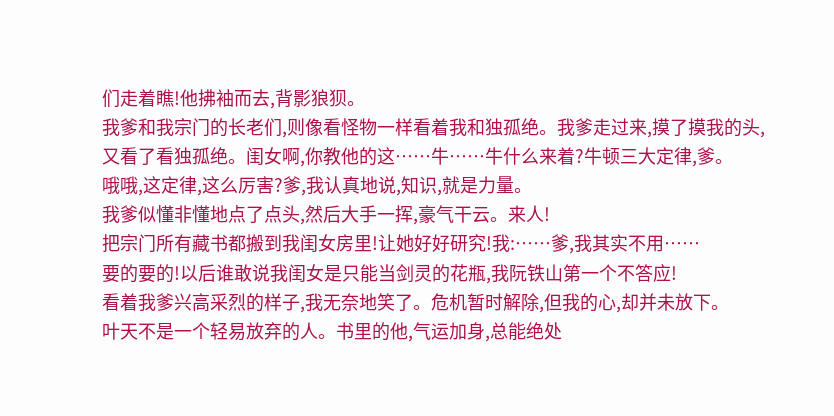们走着瞧!他拂袖而去,背影狼狈。
我爹和我宗门的长老们,则像看怪物一样看着我和独孤绝。我爹走过来,摸了摸我的头,
又看了看独孤绝。闺女啊,你教他的这……牛……牛什么来着?牛顿三大定律,爹。
哦哦,这定律,这么厉害?爹,我认真地说,知识,就是力量。
我爹似懂非懂地点了点头,然后大手一挥,豪气干云。来人!
把宗门所有藏书都搬到我闺女房里!让她好好研究!我:……爹,我其实不用……
要的要的!以后谁敢说我闺女是只能当剑灵的花瓶,我阮铁山第一个不答应!
看着我爹兴高采烈的样子,我无奈地笑了。危机暂时解除,但我的心,却并未放下。
叶天不是一个轻易放弃的人。书里的他,气运加身,总能绝处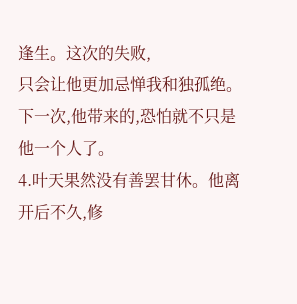逢生。这次的失败,
只会让他更加忌惮我和独孤绝。下一次,他带来的,恐怕就不只是他一个人了。
4.叶天果然没有善罢甘休。他离开后不久,修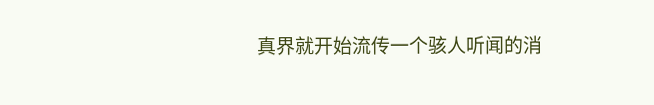真界就开始流传一个骇人听闻的消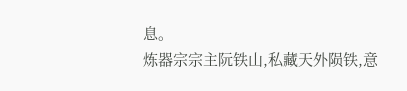息。
炼器宗宗主阮铁山,私藏天外陨铁,意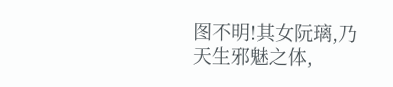图不明!其女阮璃,乃天生邪魅之体,